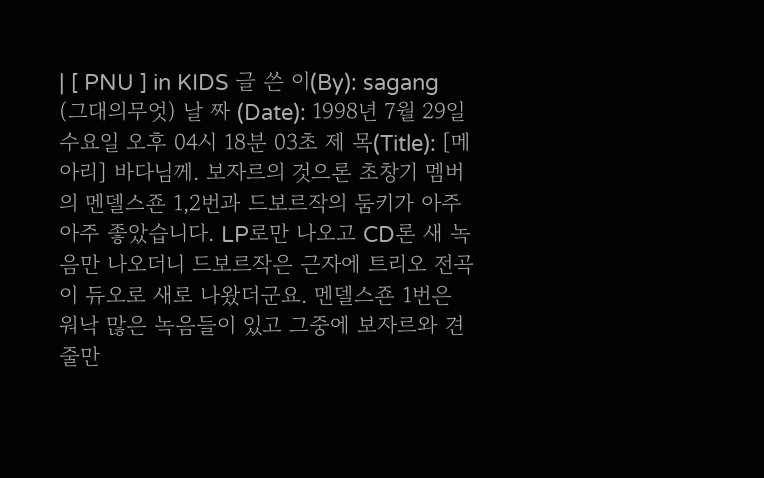| [ PNU ] in KIDS 글 쓴 이(By): sagang (그대의무엇) 날 짜 (Date): 1998년 7월 29일 수요일 오후 04시 18분 03초 제 목(Title): [메아리] 바다님께. 보자르의 것으론 초창기 멤버의 멘델스죤 1,2번과 드보르작의 둠키가 아주 아주 좋았습니다. LP로만 나오고 CD론 새 녹음만 나오더니 드보르작은 근자에 트리오 전곡이 듀오로 새로 나왔더군요. 멘델스죤 1번은 워낙 많은 녹음들이 있고 그중에 보자르와 견줄만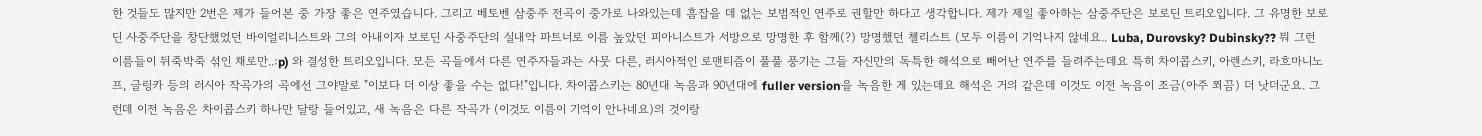한 것들도 많지만 2번은 제가 들어본 중 가장 좋은 연주였습니다. 그리고 베토벤 삼중주 전곡이 중가로 나와있는데 흠잡을 데 없는 보범적인 연주로 권할만 하다고 생각합니다. 제가 제일 좋아하는 삼중주단은 보로딘 트리오입니다. 그 유명한 보로딘 사중주단을 창단했었던 바이얼리니스트와 그의 아내이자 보로딘 사중주단의 실내악 파트너로 이름 높았던 피아니스트가 서방으로 망명한 후 함께(?) 망명했던 첼리스트 (모두 이름이 기억나지 않네요.. Luba, Durovsky? Dubinsky?? 뭐 그런 이름들이 뒤죽박죽 섞인 채로만..:p) 와 결성한 트리오입니다. 모든 곡들에서 다른 연주자들과는 사뭇 다른, 러시아적인 로맨티즘이 풀풀 풍기는 그들 자신만의 독특한 해석으로 빼어난 연주를 들려주는데요 특히 차이콥스키, 아렌스키, 라흐마니노프, 글링카 등의 러시아 작곡가의 곡에선 그야말로 "이보다 더 이상 좋을 수는 없다!"입니다. 차이콥스키는 80년대 녹음과 90년대에 fuller version을 녹음한 게 있는데요 해석은 거의 같은데 이것도 이전 녹음이 조금(아주 쬐끔) 더 낫더군요. 그런데 이전 녹음은 차이콥스키 하나만 달랑 들어있고, 새 녹음은 다른 작곡가 (이것도 이름이 기억이 안나네요)의 것이랑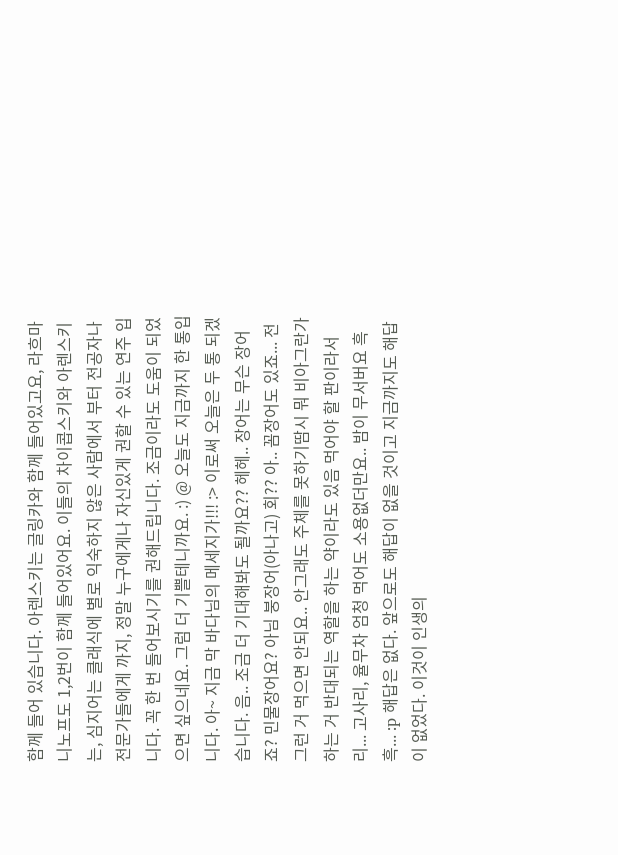함께 들어 있습니다. 아렌스키는 글링카와 함께 들어있고요, 라흐마니노프도 1,2번이 함께 들어있어요. 이들의 차이콥스키와 아렌스키는, 심지어는 클래식에 별로 익숙하지 않은 사람에서 부터 전공자나 전문가들에게 까지, 정말 누구에게나 자신있게 권할 수 있는 연주 입니다. 꼭 한 번 들어보시기를 권해드립니다. 조금이라도 도움이 되었으면 싶으네요. 그럼 더 기쁠테니까요. :) @ 오늘도 지금까지 한 통입니다. 아~ 지금 막 바다님의 메세지가!!! :> 이로써 오늘은 두 통 되겠습니다. 음.. 조금 더 기대해봐도 될까요?? 헤헤.. 장어는 무슨 장어죠? 민물장어요? 아님 붕장어(아나고) 회?? 아.. 꼼장어도 있죠... 전 그런 거 먹으면 안되요.. 안그래도 주체를 못하기땀시 뭐 비아그란가 하는 거 반대되는 역할을 하는 약이라도 있음 먹어야 할 판이라서리... 고사리, 율무차 엄청 먹어도 소용없더만요.. 밤이 무서버요 흑흑... :p 해답은 없다. 앞으로도 해답이 없을 것이고 지금까지도 해답이 없었다. 이것이 인생의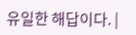유일한 해답이다. |